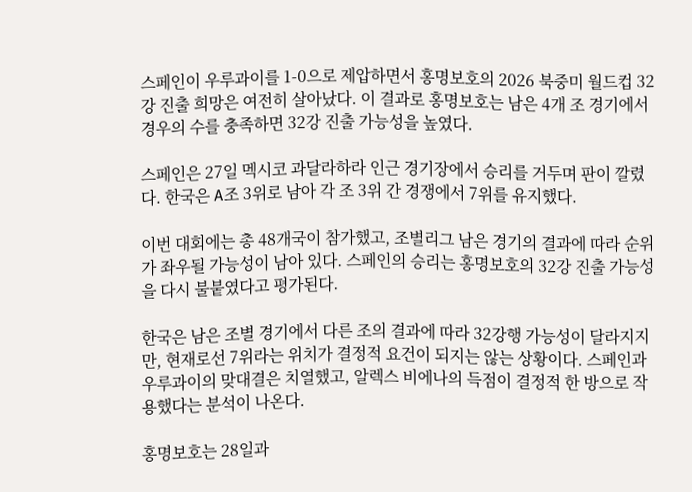스페인이 우루과이를 1-0으로 제압하면서 홍명보호의 2026 북중미 월드컵 32강 진출 희망은 여전히 살아났다. 이 결과로 홍명보호는 남은 4개 조 경기에서 경우의 수를 충족하면 32강 진출 가능성을 높였다.

스페인은 27일 멕시코 과달라하라 인근 경기장에서 승리를 거두며 판이 깔렸다. 한국은 A조 3위로 남아 각 조 3위 간 경쟁에서 7위를 유지했다.

이번 대회에는 총 48개국이 참가했고, 조별리그 남은 경기의 결과에 따라 순위가 좌우될 가능성이 남아 있다. 스페인의 승리는 홍명보호의 32강 진출 가능성을 다시 불붙였다고 평가된다.

한국은 남은 조별 경기에서 다른 조의 결과에 따라 32강행 가능성이 달라지지만, 현재로선 7위라는 위치가 결정적 요건이 되지는 않는 상황이다. 스페인과 우루과이의 맞대결은 치열했고, 알렉스 비에나의 득점이 결정적 한 방으로 작용했다는 분석이 나온다.

홍명보호는 28일과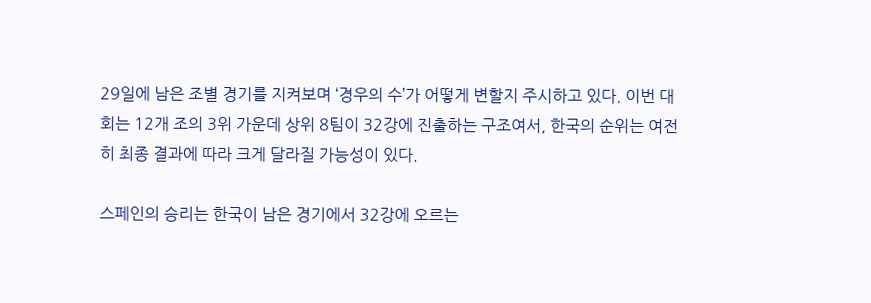29일에 남은 조별 경기를 지켜보며 ‘경우의 수’가 어떻게 변할지 주시하고 있다. 이번 대회는 12개 조의 3위 가운데 상위 8팀이 32강에 진출하는 구조여서, 한국의 순위는 여전히 최종 결과에 따라 크게 달라질 가능성이 있다.

스페인의 승리는 한국이 남은 경기에서 32강에 오르는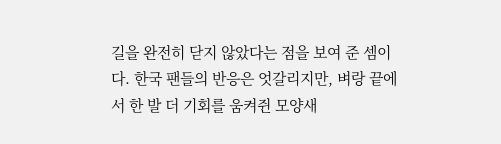길을 완전히 닫지 않았다는 점을 보여 준 셈이다. 한국 팬들의 반응은 엇갈리지만, 벼랑 끝에서 한 발 더 기회를 움켜쥔 모양새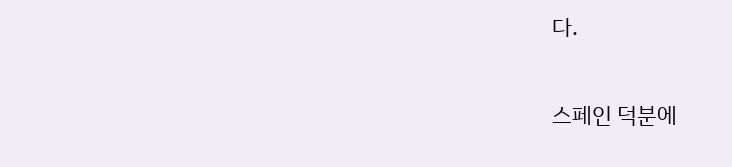다.

스페인 덕분에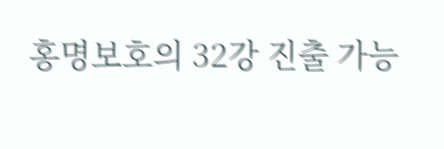홍명보호의 32강 진출 가능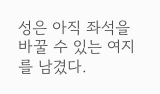성은 아직 좌석을 바꿀 수 있는 여지를 남겼다.